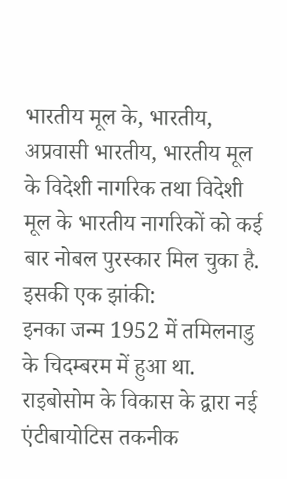भारतीय मूल के, भारतीय, अप्रवासी भारतीय, भारतीय मूल के विदेशी नागरिक तथा विदेशी मूल के भारतीय नागरिकों को कई बार नोबल पुरस्कार मिल चुका है. इसकी एक झांकी:
इनका जन्म 1952 में तमिलनाडु के चिदम्बरम में हुआ था. राइबोसोम के विकास के द्वारा नई एंटीबायोटिस तकनीक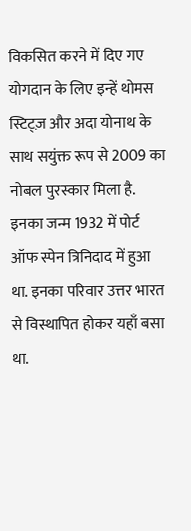विकसित करने में दिए गए योगदान के लिए इन्हें थोमस स्टिट्ज़ और अदा योनाथ के साथ सयुंक्त रूप से 2009 का नोबल पुरस्कार मिला है.
इनका जन्म 1932 में पोर्ट ऑफ स्पेन त्रिनिदाद में हुआ था. इनका परिवार उत्तर भारत से विस्थापित होकर यहाँ बसा था.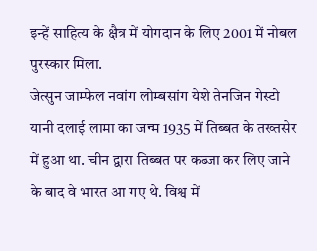इन्हें साहित्य के क्षैत्र में योगदान के लिए 2001 में नोबल पुरस्कार मिला.
जेत्सुन जाम्फेल नवांग लोम्बसांग येशे तेनजिन गेस्टो यानी दलाई लामा का जन्म 1935 में तिब्बत के तख्तसेर में हुआ था. चीन द्वारा तिब्बत पर कब्जा कर लिए जाने के बाद वे भारत आ गए थे. विश्व में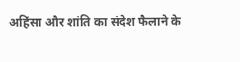अहिंसा और शांति का संदेश फैलाने के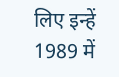लिए इन्हें 1989 में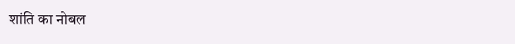शांति का नोबल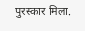पुरस्कार मिला.